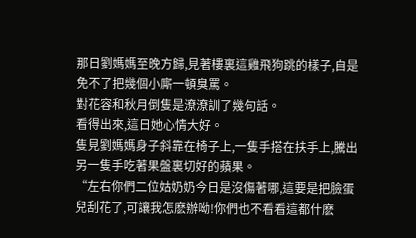那日劉媽媽至晚方歸,見著樓裏這雞飛狗跳的樣子,自是免不了把幾個小廝一頓臭罵。
對花容和秋月倒隻是潦潦訓了幾句話。
看得出來,這日她心情大好。
隻見劉媽媽身子斜靠在椅子上,一隻手搭在扶手上,騰出另一隻手吃著果盤裏切好的蘋果。
“左右你們二位姑奶奶今日是沒傷著哪,這要是把臉蛋兒刮花了,可讓我怎麽辦呦!你們也不看看這都什麽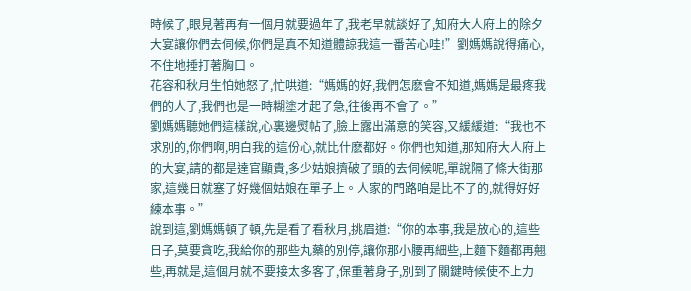時候了,眼見著再有一個月就要過年了,我老早就談好了,知府大人府上的除夕大宴讓你們去伺候,你們是真不知道體諒我這一番苦心哇!”劉媽媽說得痛心,不住地捶打著胸口。
花容和秋月生怕她怒了,忙哄道:“媽媽的好,我們怎麽會不知道,媽媽是最疼我們的人了,我們也是一時糊塗才起了急,往後再不會了。”
劉媽媽聽她們這樣說,心裏邊熨帖了,臉上露出滿意的笑容,又緩緩道:“我也不求別的,你們啊,明白我的這份心,就比什麽都好。你們也知道,那知府大人府上的大宴,請的都是達官顯貴,多少姑娘擠破了頭的去伺候呢,單說隔了條大街那家,這幾日就塞了好幾個姑娘在單子上。人家的門路咱是比不了的,就得好好練本事。”
說到這,劉媽媽頓了頓,先是看了看秋月,挑眉道:“你的本事,我是放心的,這些日子,莫要貪吃,我給你的那些丸藥的別停,讓你那小腰再細些,上麵下麵都再翹些,再就是,這個月就不要接太多客了,保重著身子,別到了關鍵時候使不上力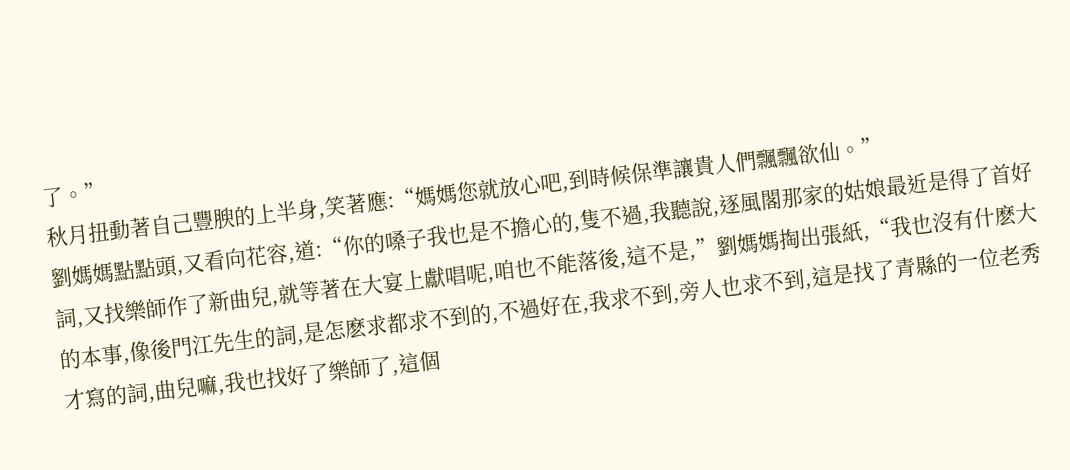了。”
秋月扭動著自己豐腴的上半身,笑著應:“媽媽您就放心吧,到時候保準讓貴人們飄飄欲仙。”
劉媽媽點點頭,又看向花容,道:“你的嗓子我也是不擔心的,隻不過,我聽說,逐風閣那家的姑娘最近是得了首好詞,又找樂師作了新曲兒,就等著在大宴上獻唱呢,咱也不能落後,這不是,”劉媽媽掏出張紙,“我也沒有什麽大的本事,像後門江先生的詞,是怎麽求都求不到的,不過好在,我求不到,旁人也求不到,這是找了青縣的一位老秀才寫的詞,曲兒嘛,我也找好了樂師了,這個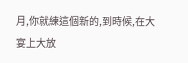月,你就練這個新的,到時候,在大宴上大放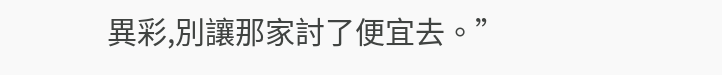異彩,別讓那家討了便宜去。”